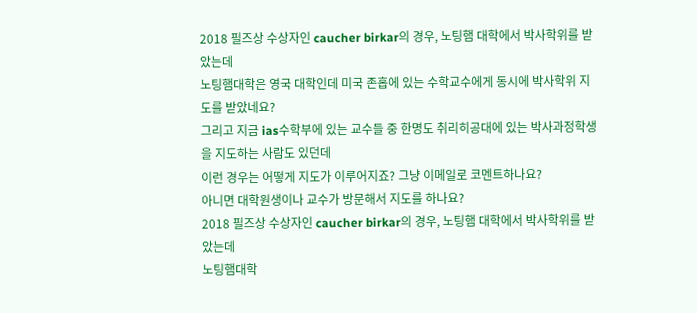2018 필즈상 수상자인 caucher birkar의 경우, 노팅햄 대학에서 박사학위를 받았는데
노팅햄대학은 영국 대학인데 미국 존홉에 있는 수학교수에게 동시에 박사학위 지도를 받았네요?
그리고 지금 ias수학부에 있는 교수들 중 한명도 취리히공대에 있는 박사과정학생을 지도하는 사람도 있던데
이런 경우는 어떻게 지도가 이루어지죠? 그냥 이메일로 코멘트하나요?
아니면 대학원생이나 교수가 방문해서 지도를 하나요?
2018 필즈상 수상자인 caucher birkar의 경우, 노팅햄 대학에서 박사학위를 받았는데
노팅햄대학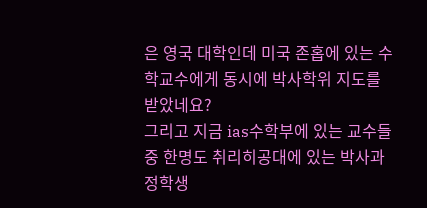은 영국 대학인데 미국 존홉에 있는 수학교수에게 동시에 박사학위 지도를 받았네요?
그리고 지금 ias수학부에 있는 교수들 중 한명도 취리히공대에 있는 박사과정학생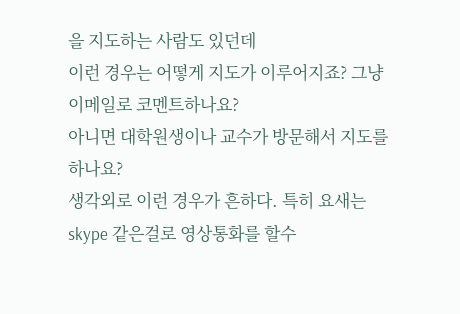을 지도하는 사람도 있던데
이런 경우는 어떻게 지도가 이루어지죠? 그냥 이메일로 코멘트하나요?
아니면 대학원생이나 교수가 방문해서 지도를 하나요?
생각외로 이런 경우가 흔하다. 특히 요새는 skype 같은걸로 영상통화를 할수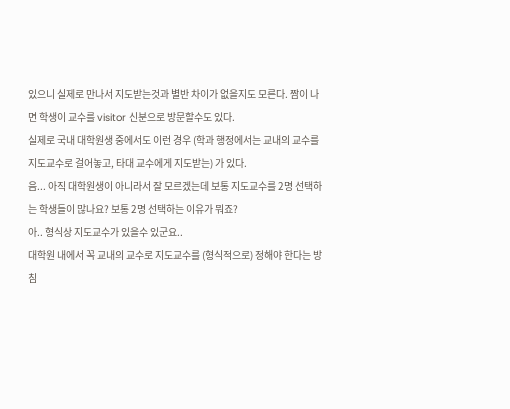있으니 실제로 만나서 지도받는것과 별반 차이가 없을지도 모른다. 짬이 나면 학생이 교수를 visitor 신분으로 방문할수도 있다.
실제로 국내 대학원생 중에서도 이런 경우 (학과 행정에서는 교내의 교수를 지도교수로 걸어놓고, 타대 교수에게 지도받는) 가 있다.
음... 아직 대학원생이 아니라서 잘 모르겠는데 보통 지도교수를 2명 선택하는 학생들이 많나요? 보통 2명 선택하는 이유가 뭐죠?
아.. 형식상 지도교수가 있을수 있군요..
대학원 내에서 꼭 교내의 교수로 지도교수를 (형식적으로) 정해야 한다는 방침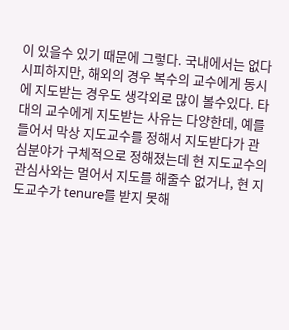이 있을수 있기 때문에 그렇다. 국내에서는 없다시피하지만, 해외의 경우 복수의 교수에게 동시에 지도받는 경우도 생각외로 많이 볼수있다. 타대의 교수에게 지도받는 사유는 다양한데, 예를 들어서 막상 지도교수를 정해서 지도받다가 관심분야가 구체적으로 정해졌는데 현 지도교수의 관심사와는 멀어서 지도를 해줄수 없거나, 현 지도교수가 tenure를 받지 못해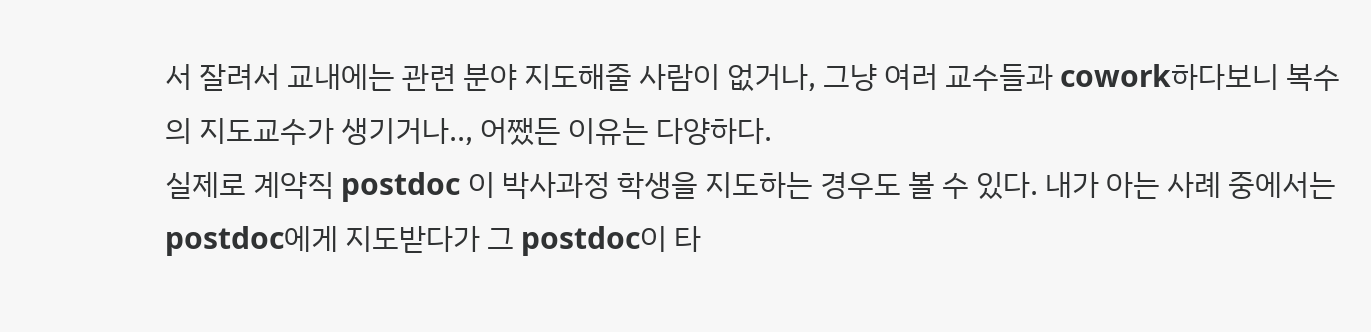서 잘려서 교내에는 관련 분야 지도해줄 사람이 없거나, 그냥 여러 교수들과 cowork하다보니 복수의 지도교수가 생기거나.., 어쨌든 이유는 다양하다.
실제로 계약직 postdoc 이 박사과정 학생을 지도하는 경우도 볼 수 있다. 내가 아는 사례 중에서는 postdoc에게 지도받다가 그 postdoc이 타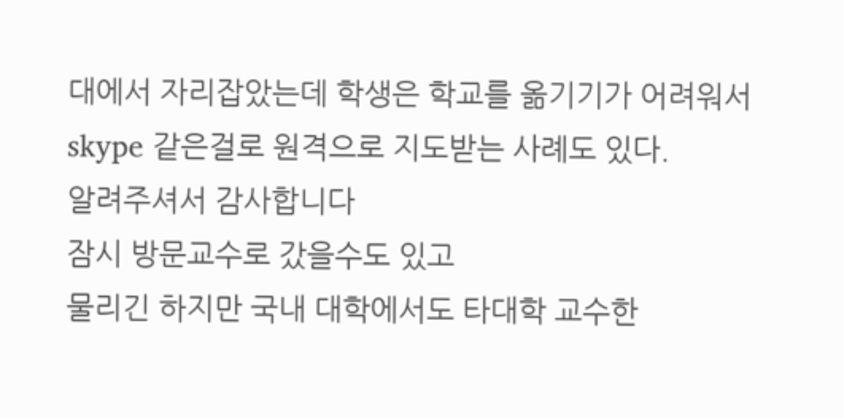대에서 자리잡았는데 학생은 학교를 옮기기가 어려워서 skype 같은걸로 원격으로 지도받는 사례도 있다.
알려주셔서 감사합니다
잠시 방문교수로 갔을수도 있고
물리긴 하지만 국내 대학에서도 타대학 교수한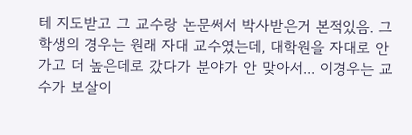테 지도받고 그 교수랑 논문써서 박사받은거 본적있음. 그 학생의 경우는 원래 자대 교수였는데, 대학원을 자대로 안가고 더 높은데로 갔다가 분야가 안 맞아서... 이경우는 교수가 보살이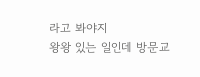라고 봐야지
왕왕 있는 일인데 방문교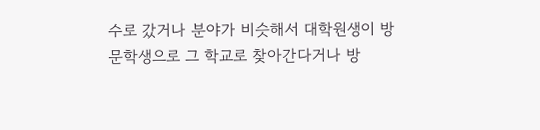수로 갔거나 분야가 비슷해서 대학원생이 방문학생으로 그 학교로 찾아간다거나 방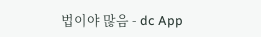법이야 많음 - dc App